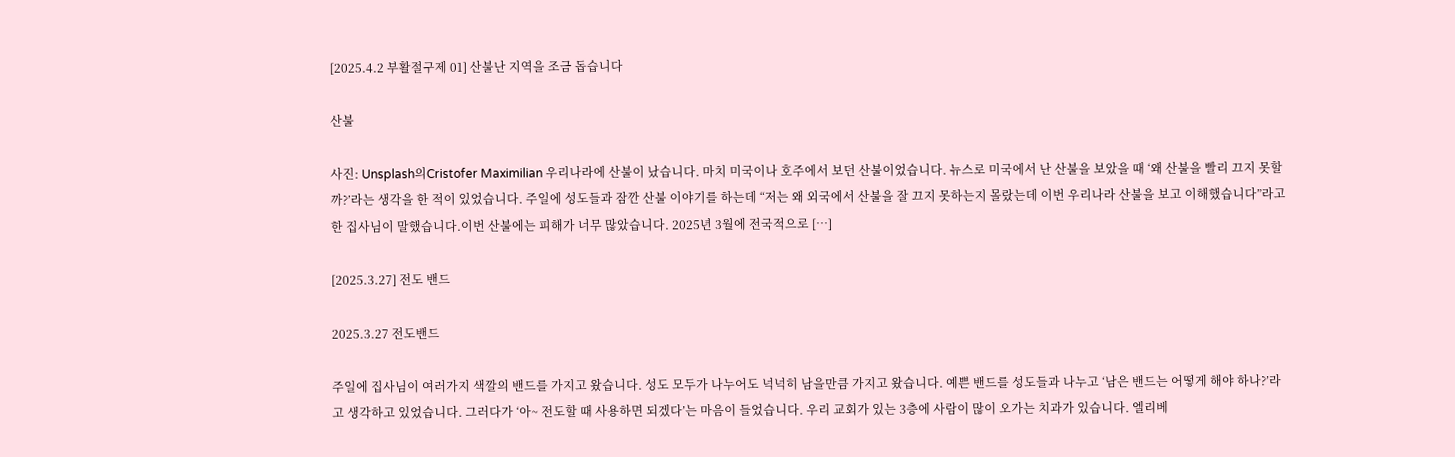[2025.4.2 부활절구제 01] 산불난 지역을 조금 돕습니다

산불

사진: Unsplash의Cristofer Maximilian 우리나라에 산불이 났습니다. 마치 미국이나 호주에서 보던 산불이었습니다. 뉴스로 미국에서 난 산불을 보았을 때 ‘왜 산불을 빨리 끄지 못할까?’라는 생각을 한 적이 있었습니다. 주일에 성도들과 잠깐 산불 이야기를 하는데 “저는 왜 외국에서 산불을 잘 끄지 못하는지 몰랐는데 이번 우리나라 산불을 보고 이해했습니다”라고 한 집사님이 말했습니다.이번 산불에는 피해가 너무 많았습니다. 2025년 3월에 전국적으로 […]

[2025.3.27] 전도 밴드

2025.3.27 전도밴드

주일에 집사님이 여러가지 색깔의 밴드를 가지고 왔습니다. 성도 모두가 나누어도 넉넉히 남을만큼 가지고 왔습니다. 예쁜 밴드를 성도들과 나누고 ‘남은 밴드는 어떻게 해야 하나?’라고 생각하고 있었습니다. 그러다가 ‘아~ 전도할 때 사용하면 되겠다’는 마음이 들었습니다. 우리 교회가 있는 3층에 사람이 많이 오가는 치과가 있습니다. 엘리베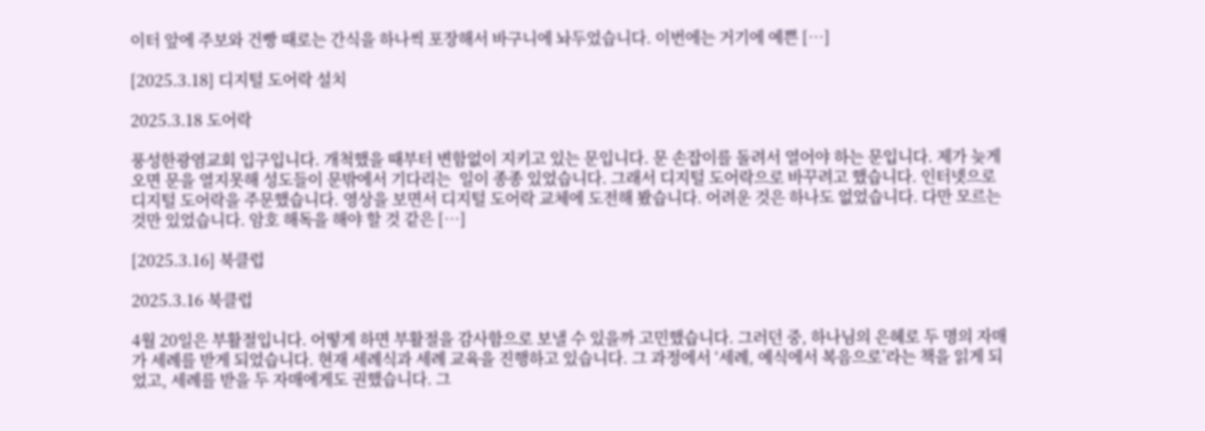이터 앞에 주보와 건빵 때로는 간식을 하나씩 포장해서 바구니에 놔두었습니다. 이번에는 거기에 예쁜 […]

[2025.3.18] 디지털 도어락 설치

2025.3.18 도어락

풍성한광염교회 입구입니다. 개척했을 때부터 변함없이 지키고 있는 문입니다. 문 손잡이를 돌려서 열어야 하는 문입니다. 제가 늦게 오면 문을 열지못해 성도들이 문밖에서 기다리는  일이 종종 있었습니다. 그래서 디지털 도어락으로 바꾸려고 했습니다. 인터넷으로 디지털 도어락을 주문했습니다. 영상을 보면서 디지털 도어락 교체에 도전해 봤습니다. 어려운 것은 하나도 없었습니다. 다만 모르는 것만 있었습니다. 암호 해독을 해야 할 것 같은 […]

[2025.3.16] 북클럽

2025.3.16 북클럽

4월 20일은 부활절입니다. 어떻게 하면 부활절을 감사함으로 보낼 수 있을까 고민했습니다. 그러던 중, 하나님의 은혜로 두 명의 자매가 세례를 받게 되었습니다. 현재 세례식과 세례 교육을 진행하고 있습니다. 그 과정에서 ‘세례, 예식에서 복음으로’라는 책을 읽게 되었고, 세례를 받을 두 자매에게도 권했습니다. 그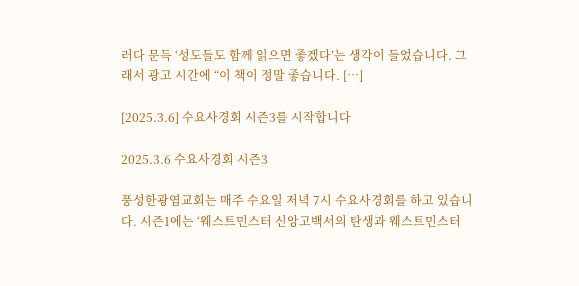러다 문득 ‘성도들도 함께 읽으면 좋겠다’는 생각이 들었습니다. 그래서 광고 시간에 “이 책이 정말 좋습니다. […]

[2025.3.6] 수요사경회 시즌3를 시작합니다

2025.3.6 수요사경회 시즌3

풍성한광염교회는 매주 수요일 저녁 7시 수요사경회를 하고 있습니다. 시즌1에는 ‘웨스트민스터 신앙고백서의 탄생과 웨스트민스터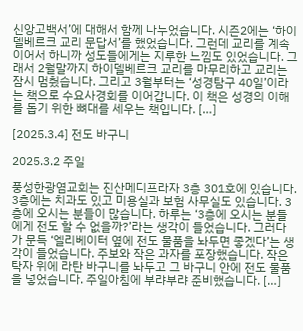신앙고백서’에 대해서 함께 나누었습니다. 시즌2에는 ‘하이델베르크 교리 문답서’를 했었습니다. 그런데 교리를 계속 이어서 하니까 성도들에게는 지루한 느낌도 있었습니다. 그래서 2월말까지 하이델베르크 교리를 마무리하고 교리는 잠시 멈췄습니다. 그리고 3월부터는 ‘성경탐구 40일’이라는 책으로 수요사경회를 이어갑니다. 이 책은 성경의 이해를 돕기 위한 뼈대를 세우는 책입니다. […]

[2025.3.4] 전도 바구니

2025.3.2 주일

풍성한광염교회는 진산메디프라자 3층 301호에 있습니다. 3층에는 치과도 있고 미용실과 보험 사무실도 있습니다. 3층에 오시는 분들이 많습니다. 하루는 ‘3층에 오시는 분들에게 전도 할 수 없을까?’라는 생각이 들었습니다. 그러다가 문득 ‘엘리베이터 옆에 전도 물품을 놔두면 좋겠다’는 생각이 들었습니다. 주보와 작은 과자를 포장했습니다. 작은 탁자 위에 라탄 바구니를 놔두고 그 바구니 안에 전도 물품을 넣었습니다. 주일아침에 부랴부랴 준비했습니다. […]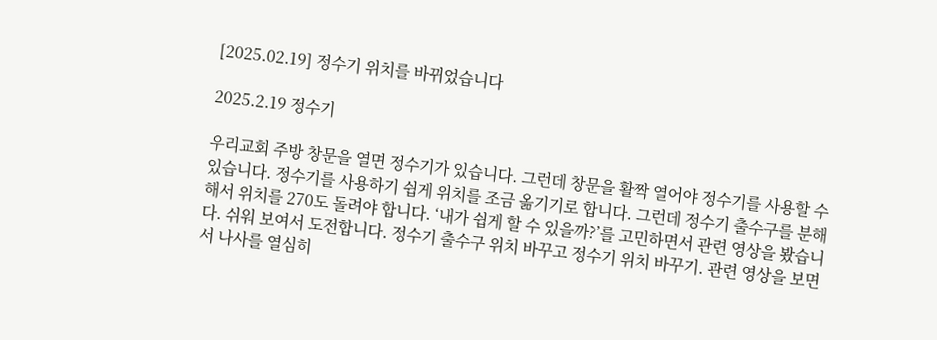[2025.02.19] 정수기 위치를 바뀌었습니다

2025.2.19 정수기

우리교회 주방 창문을 열면 정수기가 있습니다. 그런데 창문을 활짝 열어야 정수기를 사용할 수 있습니다. 정수기를 사용하기 쉽게 위치를 조금 옮기기로 합니다. 그런데 정수기 출수구를 분해해서 위치를 270도 돌려야 합니다. ‘내가 쉽게 할 수 있을까?’를 고민하면서 관련 영상을 봤습니다. 쉬워 보여서 도전합니다. 정수기 출수구 위치 바꾸고 정수기 위치 바꾸기. 관련 영상을 보면서 나사를 열심히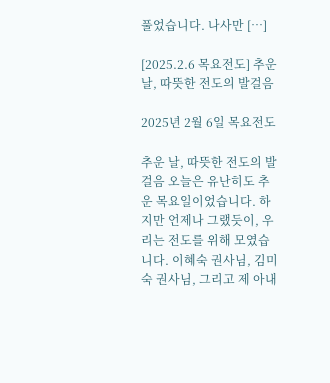풀었습니다. 나사만 […]

[2025.2.6 목요전도] 추운 날, 따뜻한 전도의 발걸음

2025년 2월 6일 목요전도

추운 날, 따뜻한 전도의 발걸음 오늘은 유난히도 추운 목요일이었습니다. 하지만 언제나 그랬듯이, 우리는 전도를 위해 모였습니다. 이혜숙 권사님, 김미숙 권사님, 그리고 제 아내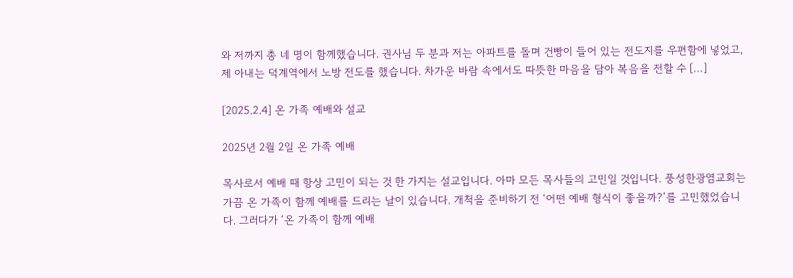와 저까지 총 네 명이 함께했습니다. 권사님 두 분과 저는 아파트를 돌며 건빵이 들어 있는 전도지를 우편함에 넣었고, 제 아내는 덕계역에서 노방 전도를 했습니다. 차가운 바람 속에서도 따뜻한 마음을 담아 복음을 전할 수 […]

[2025.2.4] 온 가족 예배와 설교

2025년 2월 2일 온 가족 예배

목사로서 예배 때 항상 고민이 되는 것 한 가지는 설교입니다. 아마 모든 목사들의 고민일 것입니다. 풍성한광염교회는 가끔 온 가족이 함께 예배를 드리는 날이 있습니다. 개척을 준비하기 전 ‘어떤 예배 형식이 좋을까?’를 고민했었습니다. 그러다가 ‘온 가족이 함께 예배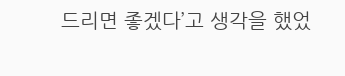드리면 좋겠다’고 생각을 했었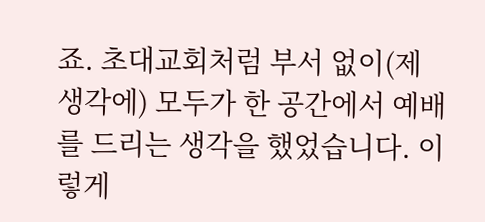죠. 초대교회처럼 부서 없이(제 생각에) 모두가 한 공간에서 예배를 드리는 생각을 했었습니다. 이렇게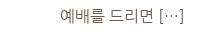예배를 드리면 […]